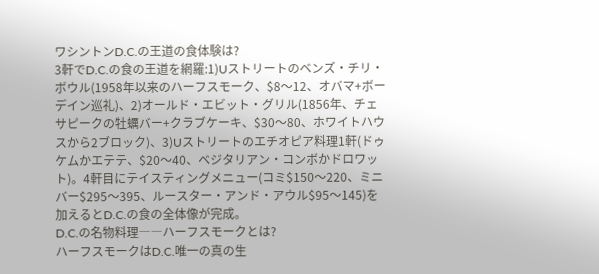ワシントンD.C.の王道の食体験は?
3軒でD.C.の食の王道を網羅:1)Uストリートのベンズ・チリ・ボウル(1958年以来のハーフスモーク、$8〜12、オバマ+ボーデイン巡礼)、2)オールド・エビット・グリル(1856年、チェサピークの牡蠣バー+クラブケーキ、$30〜80、ホワイトハウスから2ブロック)、3)Uストリートのエチオピア料理1軒(ドゥケムかエテテ、$20〜40、ベジタリアン・コンボかドロワット)。4軒目にテイスティングメニュー(コミ$150〜220、ミニバー$295〜395、ルースター・アンド・アウル$95〜145)を加えるとD.C.の食の全体像が完成。
D.C.の名物料理――ハーフスモークとは?
ハーフスモークはD.C.唯一の真の生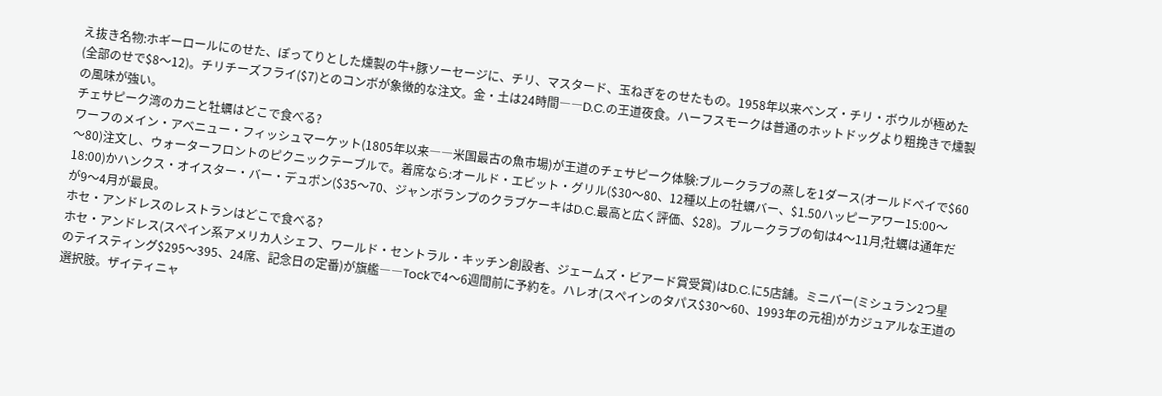え抜き名物:ホギーロールにのせた、ぽってりとした燻製の牛+豚ソーセージに、チリ、マスタード、玉ねぎをのせたもの。1958年以来ベンズ・チリ・ボウルが極めた(全部のせで$8〜12)。チリチーズフライ($7)とのコンボが象徴的な注文。金・土は24時間――D.C.の王道夜食。ハーフスモークは普通のホットドッグより粗挽きで燻製の風味が強い。
チェサピーク湾のカニと牡蠣はどこで食べる?
ワーフのメイン・アベニュー・フィッシュマーケット(1805年以来――米国最古の魚市場)が王道のチェサピーク体験:ブルークラブの蒸しを1ダース(オールドベイで$60〜80)注文し、ウォーターフロントのピクニックテーブルで。着席なら:オールド・エビット・グリル($30〜80、12種以上の牡蠣バー、$1.50ハッピーアワー15:00〜18:00)かハンクス・オイスター・バー・デュポン($35〜70、ジャンボランプのクラブケーキはD.C.最高と広く評価、$28)。ブルークラブの旬は4〜11月;牡蠣は通年だが9〜4月が最良。
ホセ・アンドレスのレストランはどこで食べる?
ホセ・アンドレス(スペイン系アメリカ人シェフ、ワールド・セントラル・キッチン創設者、ジェームズ・ビアード賞受賞)はD.C.に5店舗。ミニバー(ミシュラン2つ星のテイスティング$295〜395、24席、記念日の定番)が旗艦――Tockで4〜6週間前に予約を。ハレオ(スペインのタパス$30〜60、1993年の元祖)がカジュアルな王道の選択肢。ザイティニャ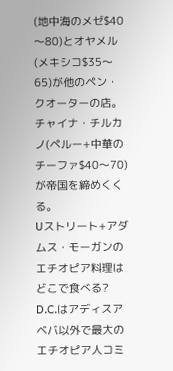(地中海のメゼ$40〜80)とオヤメル(メキシコ$35〜65)が他のペン・クオーターの店。チャイナ・チルカノ(ペルー+中華のチーファ$40〜70)が帝国を締めくくる。
Uストリート+アダムス・モーガンのエチオピア料理はどこで食べる?
D.C.はアディスアベバ以外で最大のエチオピア人コミ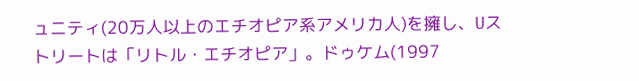ュニティ(20万人以上のエチオピア系アメリカ人)を擁し、Uストリートは「リトル・エチオピア」。ドゥケム(1997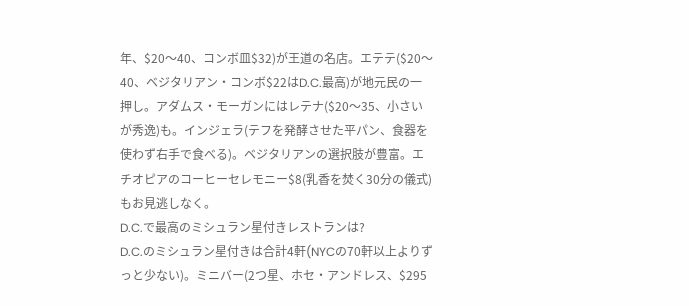年、$20〜40、コンボ皿$32)が王道の名店。エテテ($20〜40、ベジタリアン・コンボ$22はD.C.最高)が地元民の一押し。アダムス・モーガンにはレテナ($20〜35、小さいが秀逸)も。インジェラ(テフを発酵させた平パン、食器を使わず右手で食べる)。ベジタリアンの選択肢が豊富。エチオピアのコーヒーセレモニー$8(乳香を焚く30分の儀式)もお見逃しなく。
D.C.で最高のミシュラン星付きレストランは?
D.C.のミシュラン星付きは合計4軒(NYCの70軒以上よりずっと少ない)。ミニバー(2つ星、ホセ・アンドレス、$295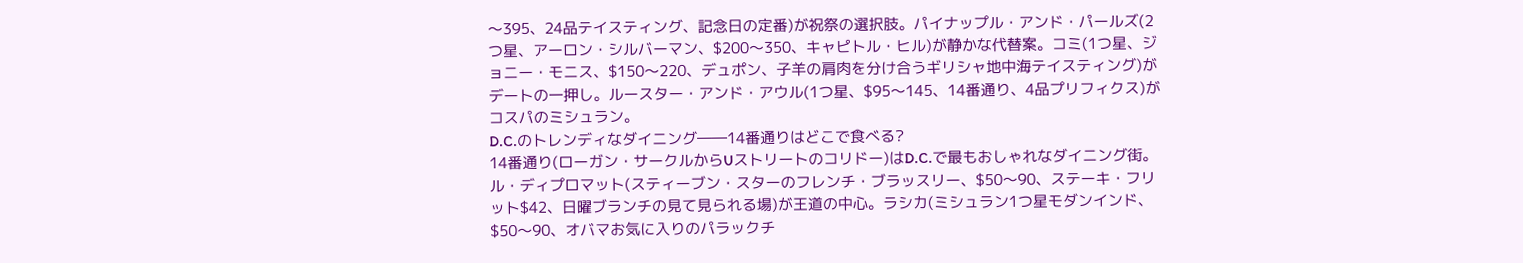〜395、24品テイスティング、記念日の定番)が祝祭の選択肢。パイナップル・アンド・パールズ(2つ星、アーロン・シルバーマン、$200〜350、キャピトル・ヒル)が静かな代替案。コミ(1つ星、ジョニー・モニス、$150〜220、デュポン、子羊の肩肉を分け合うギリシャ地中海テイスティング)がデートの一押し。ルースター・アンド・アウル(1つ星、$95〜145、14番通り、4品プリフィクス)がコスパのミシュラン。
D.C.のトレンディなダイニング――14番通りはどこで食べる?
14番通り(ローガン・サークルからUストリートのコリドー)はD.C.で最もおしゃれなダイニング街。ル・ディプロマット(スティーブン・スターのフレンチ・ブラッスリー、$50〜90、ステーキ・フリット$42、日曜ブランチの見て見られる場)が王道の中心。ラシカ(ミシュラン1つ星モダンインド、$50〜90、オバマお気に入りのパラックチ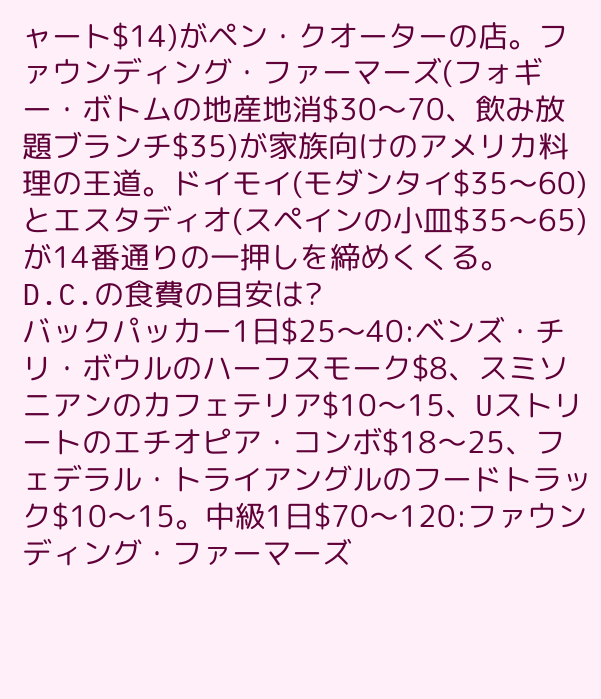ャート$14)がペン・クオーターの店。ファウンディング・ファーマーズ(フォギー・ボトムの地産地消$30〜70、飲み放題ブランチ$35)が家族向けのアメリカ料理の王道。ドイモイ(モダンタイ$35〜60)とエスタディオ(スペインの小皿$35〜65)が14番通りの一押しを締めくくる。
D.C.の食費の目安は?
バックパッカー1日$25〜40:ベンズ・チリ・ボウルのハーフスモーク$8、スミソニアンのカフェテリア$10〜15、Uストリートのエチオピア・コンボ$18〜25、フェデラル・トライアングルのフードトラック$10〜15。中級1日$70〜120:ファウンディング・ファーマーズ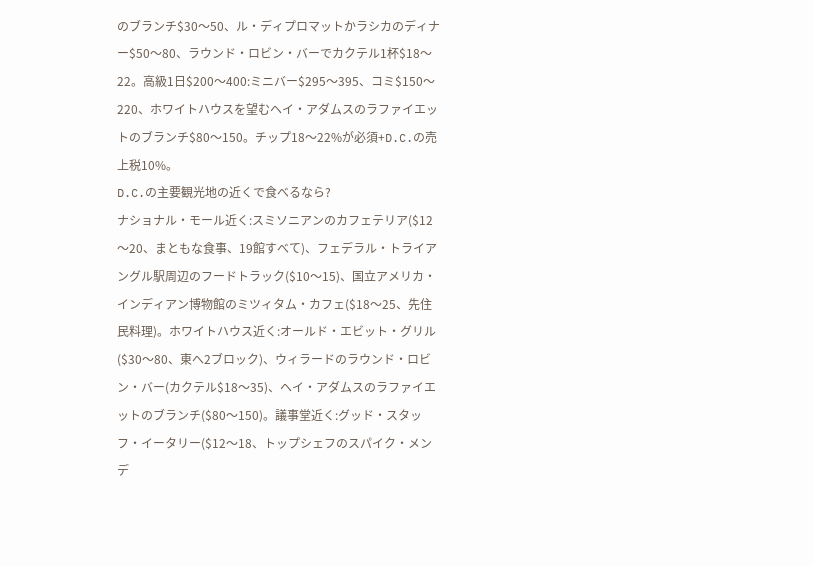のブランチ$30〜50、ル・ディプロマットかラシカのディナー$50〜80、ラウンド・ロビン・バーでカクテル1杯$18〜22。高級1日$200〜400:ミニバー$295〜395、コミ$150〜220、ホワイトハウスを望むヘイ・アダムスのラファイエットのブランチ$80〜150。チップ18〜22%が必須+D.C.の売上税10%。
D.C.の主要観光地の近くで食べるなら?
ナショナル・モール近く:スミソニアンのカフェテリア($12〜20、まともな食事、19館すべて)、フェデラル・トライアングル駅周辺のフードトラック($10〜15)、国立アメリカ・インディアン博物館のミツィタム・カフェ($18〜25、先住民料理)。ホワイトハウス近く:オールド・エビット・グリル($30〜80、東へ2ブロック)、ウィラードのラウンド・ロビン・バー(カクテル$18〜35)、ヘイ・アダムスのラファイエットのブランチ($80〜150)。議事堂近く:グッド・スタッフ・イータリー($12〜18、トップシェフのスパイク・メンデ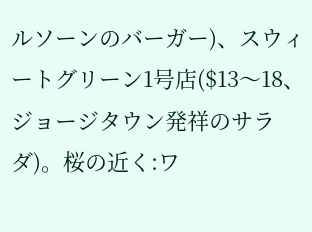ルソーンのバーガー)、スウィートグリーン1号店($13〜18、ジョージタウン発祥のサラダ)。桜の近く:ワ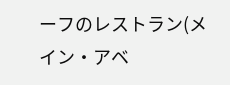ーフのレストラン(メイン・アベ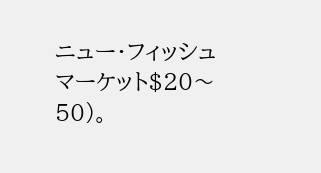ニュー・フィッシュマーケット$20〜50)。